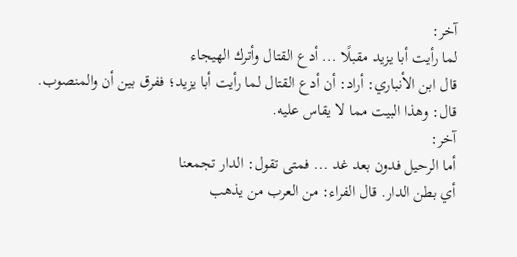آخر:
لما رأيت أبا يزيد مقبلًا ... أدع القتال وأترك الهيجاء
قال ابن الأنباري: أراد: أن أدع القتال لما رأيت أبا يزيد؛ ففرق بين أن والمنصوب. قال: وهذا البيت مما لا يقاس عليه.
آخر:
أما الرحيل فدون بعد غد ... فمتى تقول: الدار تجمعنا
أي بطن الدار. قال الفراء: من العرب من يذهب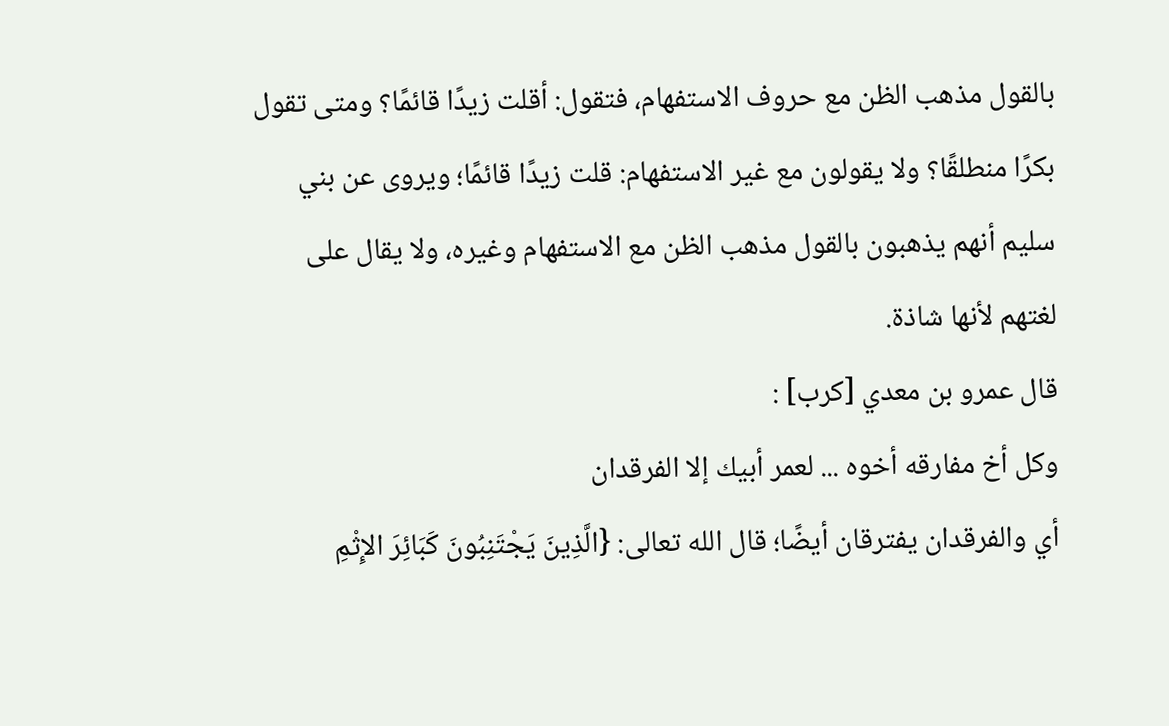بالقول مذهب الظن مع حروف الاستفهام، فتقول: أقلت زيدًا قائمًا؟ ومتى تقول بكرًا منطلقًا؟ ولا يقولون مع غير الاستفهام: قلت زيدًا قائمًا؛ ويروى عن بني سليم أنهم يذهبون بالقول مذهب الظن مع الاستفهام وغيره، ولا يقال على لغتهم لأنها شاذة.
قال عمرو بن معدي [كرب] :
وكل أخ مفارقه أخوه ... لعمر أبيك إلا الفرقدان
أي والفرقدان يفترقان أيضًا؛ قال الله تعالى: {الَّذِينَ يَجْتَنِبُونَ كَبَائِرَ الإِثْمِ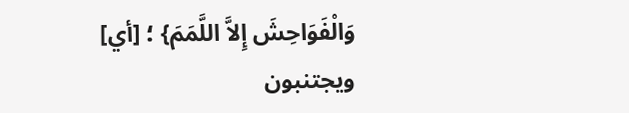وَالْفَوَاحِشَ إِلاَّ اللَّمَمَ} ؛ [أي] ويجتنبون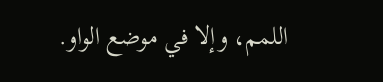اللمم، وإلا في موضع الواو.